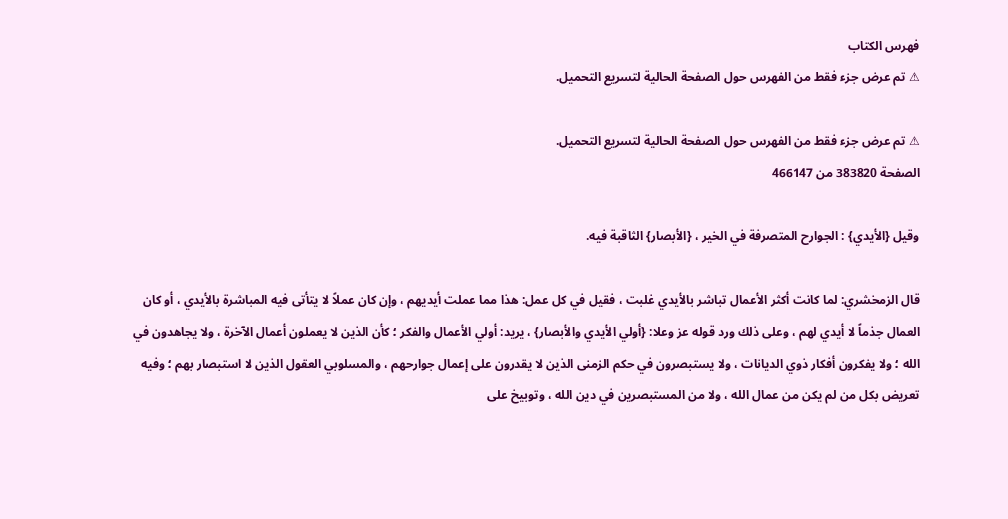فهرس الكتاب
⚠ تم عرض جزء فقط من الفهرس حول الصفحة الحالية لتسريع التحميل.

⚠ تم عرض جزء فقط من الفهرس حول الصفحة الحالية لتسريع التحميل.
الصفحة 383820 من 466147

وقيل {الأيدي} : الجوارح المتصرفة في الخير ، {الأبصار} الثاقبة فيه.

قال الزمخشري: لما كانت أكثر الأعمال تباشر بالأيدي غلبت ، فقيل في كل عمل: هذا مما عملت أيديهم ، وإن كان عملاً لا يتأتى فيه المباشرة بالأيدي ، أو كان العمال جذماً لا أيدي لهم ، وعلى ذلك ورد قوله عز وعلا: {أولي الأيدي والأبصار} ، يريد: أولي الأعمال والفكر ؛ كأن الذين لا يعملون أعمال الآخرة ، ولا يجاهدون في الله ؛ ولا يفكرون أفكار ذوي الديانات ، ولا يستبصرون في حكم الزمنى الذين لا يقدرون على إعمال جوارحهم ، والمسلوبي العقول الذين لا استبصار بهم ؛ وفيه تعريض بكل من لم يكن من عمال الله ، ولا من المستبصرين في دين الله ، وتوبيخ على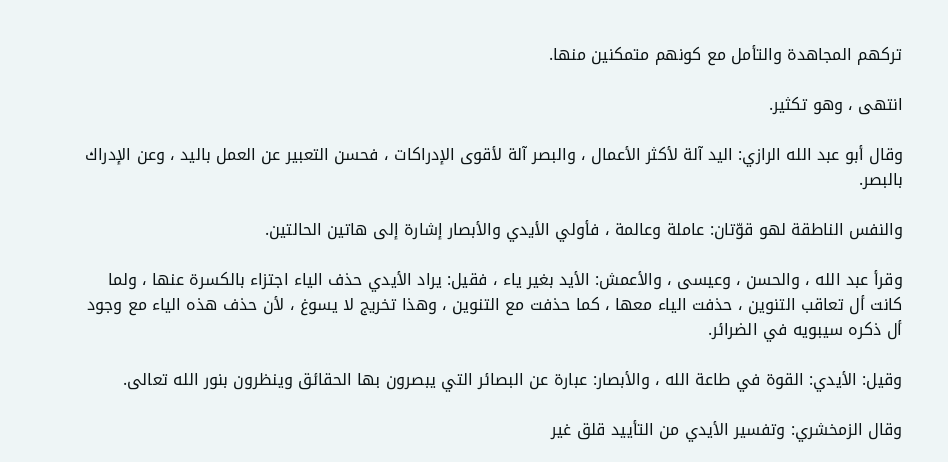تركهم المجاهدة والتأمل مع كونهم متمكنين منها.

انتهى ، وهو تكثير.

وقال أبو عبد الله الرازي: اليد آلة لأكثر الأعمال ، والبصر آلة لأقوى الإدراكات ، فحسن التعبير عن العمل باليد ، وعن الإدراك بالبصر.

والنفس الناطقة لهو قوّتان: عاملة وعالمة ، فأولي الأيدي والأبصار إشارة إلى هاتين الحالتين.

وقرأ عبد الله ، والحسن ، وعيسى ، والأعمش: الأيد بغير ياء ، فقيل: يراد الأيدي حذف الياء اجتزاء بالكسرة عنها ، ولما كانت أل تعاقب التنوين ، حذفت الياء معها ، كما حذفت مع التنوين ، وهذا تخريج لا يسوغ ، لأن حذف هذه الياء مع وجود أل ذكره سيبويه في الضرائر.

وقيل: الأيدي: القوة في طاعة الله ، والأبصار: عبارة عن البصائر التي يبصرون بها الحقائق وينظرون بنور الله تعالى.

وقال الزمخشري: وتفسير الأيدي من التأييد قلق غير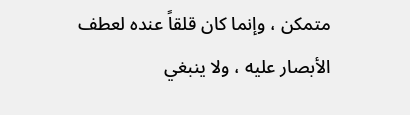متمكن ، وإنما كان قلقاً عنده لعطف الأبصار عليه ، ولا ينبغي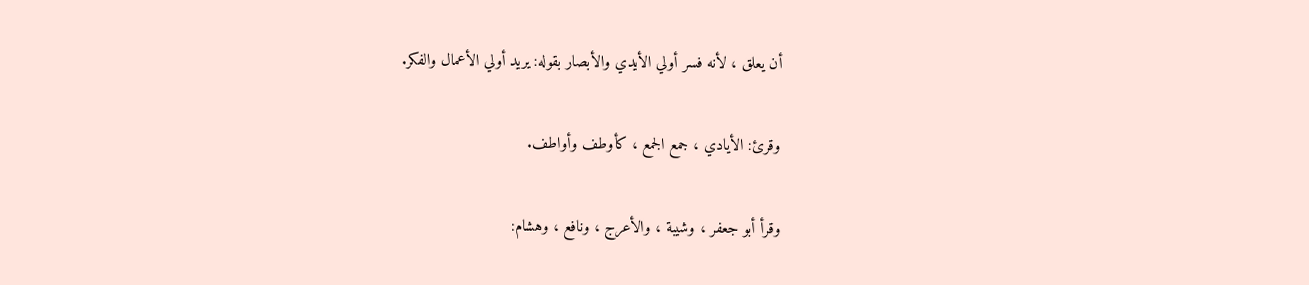أن يعلق ، لأنه فسر أولي الأيدي والأبصار بقوله: يريد أولي الأعمال والفكر.

وقرئ: الأيادي ، جمع الجمع ، كأوطف وأواطف.

وقرأ أبو جعفر ، وشيبة ، والأعرج ، ونافع ، وهشام: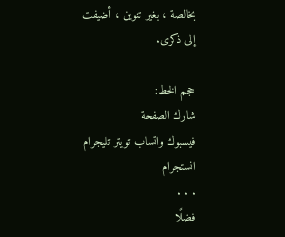بخالصة ، بغير تنوين ، أضيفت إلى ذكرى.

حجم الخط:
شارك الصفحة
فيسبوك واتساب تويتر تليجرام انستجرام
. . .
فضلًا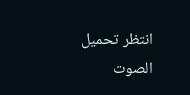انتظر تحميل الصوت